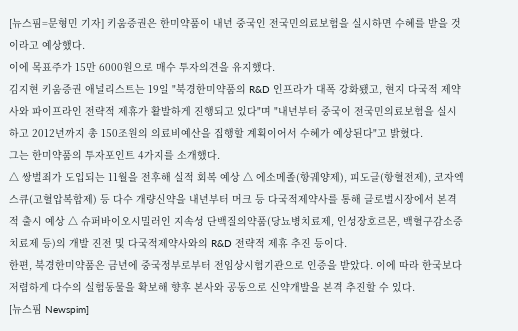[뉴스핌=문형민 기자] 키움증권은 한미약품이 내년 중국인 전국민의료보험을 실시하면 수혜를 받을 것이라고 예상했다.
이에 목표주가 15만 6000원으로 매수 투자의견을 유지했다.
김지현 키움증권 애널리스트는 19일 "북경한미약품의 R&D 인프라가 대폭 강화됐고, 현지 다국적 제약사와 파이프라인 전략적 제휴가 활발하게 진행되고 있다"며 "내년부터 중국이 전국민의료보험을 실시하고 2012년까지 총 150조원의 의료비예산을 집행할 계획이어서 수혜가 예상된다"고 밝혔다.
그는 한미약품의 투자포인트 4가지를 소개했다.
△ 쌍벌죄가 도입되는 11월을 전후해 실적 회복 예상 △ 에소메졸(항궤양제), 피도글(항혈전제), 코자엑스큐(고혈압복합제) 등 다수 개량신약을 내년부터 머크 등 다국적제약사를 통해 글로벌시장에서 본격적 출시 예상 △ 슈퍼바이오시밀러인 지속성 단백질의약품(당뇨병치료제, 인성장호르몬, 백혈구감소증치료제 등)의 개발 진전 및 다국적제약사와의 R&D 전략적 제휴 추진 등이다.
한편, 북경한미약품은 금년에 중국정부로부터 전임상시험기관으로 인증을 받았다. 이에 따라 한국보다 저렴하게 다수의 실험동물을 확보해 향후 본사와 공동으로 신약개발을 본격 추진할 수 있다.
[뉴스핌 Newspim]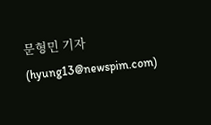문형민 기자 (hyung13@newspim.com)